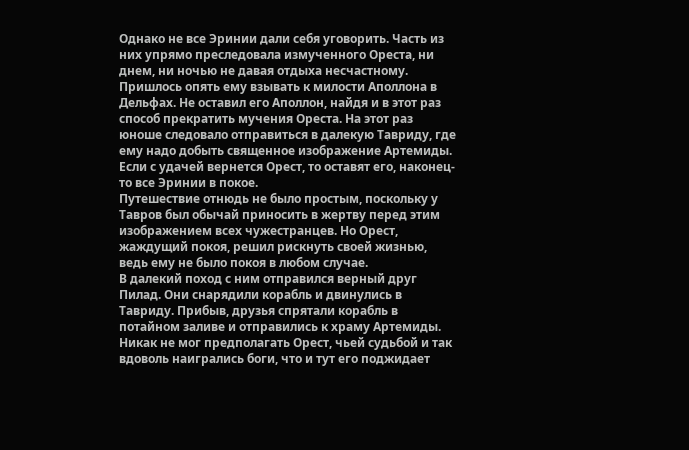Однако не все Эринии дали себя уговорить. Часть из них упрямо преследовала измученного Ореста, ни днем, ни ночью не давая отдыха несчастному. Пришлось опять ему взывать к милости Аполлона в Дельфах. Не оставил его Аполлон, найдя и в этот раз способ прекратить мучения Ореста. На этот раз юноше следовало отправиться в далекую Тавриду, где ему надо добыть священное изображение Артемиды. Если с удачей вернется Орест, то оставят его, наконец-то все Эринии в покое.
Путешествие отнюдь не было простым, поскольку у Тавров был обычай приносить в жертву перед этим изображением всех чужестранцев. Но Орест, жаждущий покоя, решил рискнуть своей жизнью, ведь ему не было покоя в любом случае.
В далекий поход с ним отправился верный друг Пилад. Они снарядили корабль и двинулись в Тавриду. Прибыв, друзья спрятали корабль в потайном заливе и отправились к храму Артемиды.
Никак не мог предполагать Орест, чьей судьбой и так вдоволь наигрались боги, что и тут его поджидает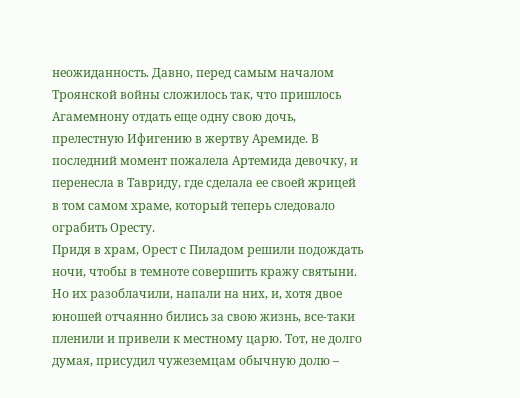неожиданность. Давно, перед самым началом Троянской войны сложилось так, что пришлось Агамемнону отдать еще одну свою дочь, прелестную Ифигению в жертву Аремиде. В последний момент пожалела Артемида девочку, и перенесла в Тавриду, где сделала ее своей жрицей в том самом храме, который теперь следовало ограбить Оресту.
Придя в храм, Орест с Пиладом решили подождать ночи, чтобы в темноте совершить кражу святыни. Но их разоблачили, напали на них, и, хотя двое юношей отчаянно бились за свою жизнь, все-таки пленили и привели к местному царю. Тот, не долго думая, присудил чужеземцам обычную долю –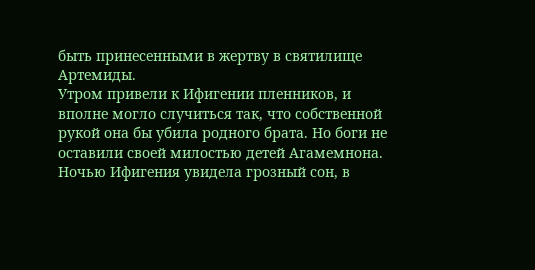быть принесенными в жертву в святилище Артемиды.
Утром привели к Ифигении пленников, и вполне могло случиться так, что собственной рукой она бы убила родного брата. Но боги не оставили своей милостью детей Агамемнона. Ночью Ифигения увидела грозный сон, в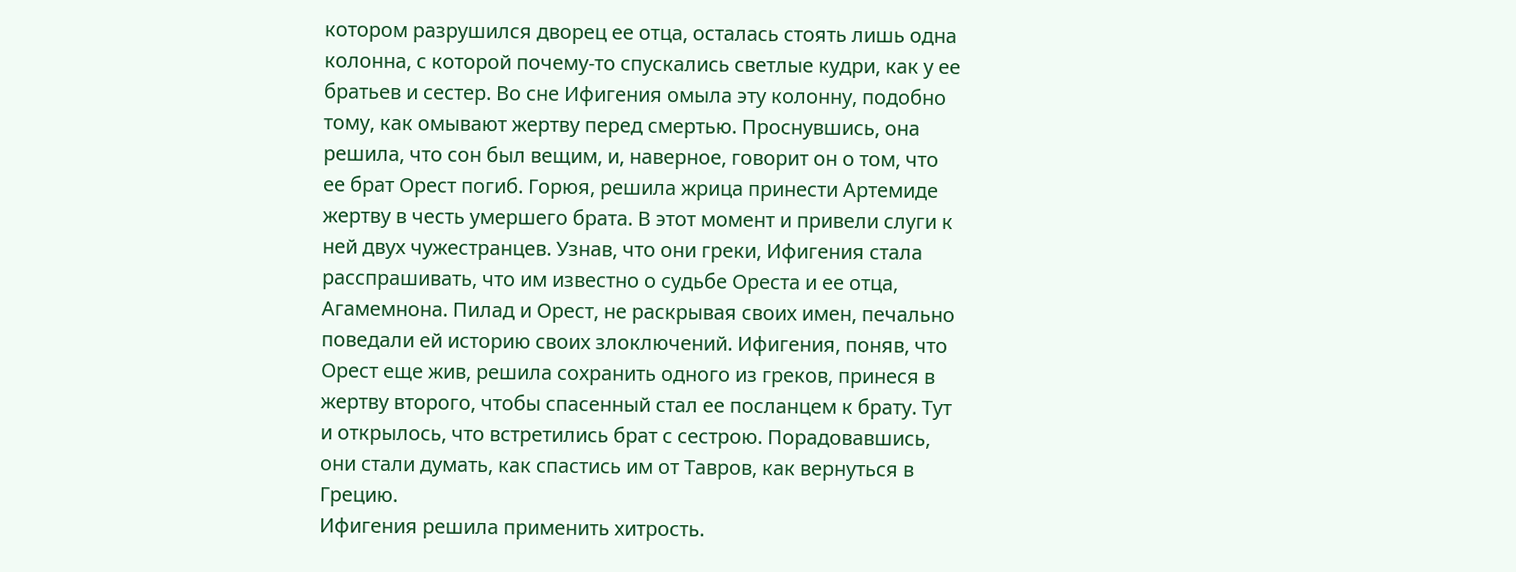котором разрушился дворец ее отца, осталась стоять лишь одна колонна, с которой почему-то спускались светлые кудри, как у ее братьев и сестер. Во сне Ифигения омыла эту колонну, подобно тому, как омывают жертву перед смертью. Проснувшись, она решила, что сон был вещим, и, наверное, говорит он о том, что ее брат Орест погиб. Горюя, решила жрица принести Артемиде жертву в честь умершего брата. В этот момент и привели слуги к ней двух чужестранцев. Узнав, что они греки, Ифигения стала расспрашивать, что им известно о судьбе Ореста и ее отца, Агамемнона. Пилад и Орест, не раскрывая своих имен, печально поведали ей историю своих злоключений. Ифигения, поняв, что Орест еще жив, решила сохранить одного из греков, принеся в жертву второго, чтобы спасенный стал ее посланцем к брату. Тут и открылось, что встретились брат с сестрою. Порадовавшись, они стали думать, как спастись им от Тавров, как вернуться в Грецию.
Ифигения решила применить хитрость.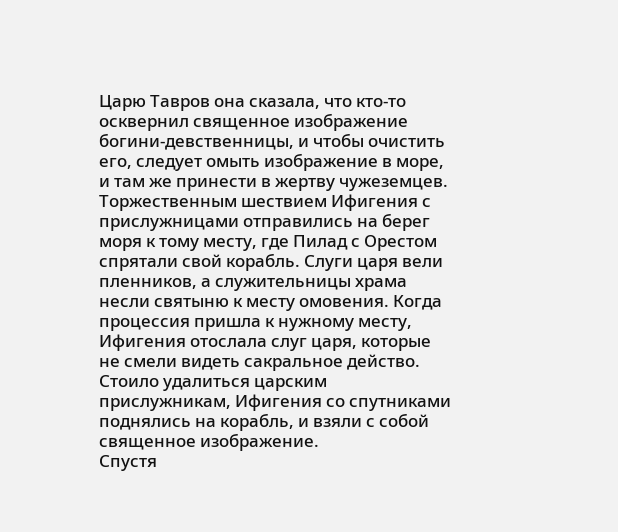Царю Тавров она сказала, что кто-то осквернил священное изображение богини-девственницы, и чтобы очистить его, следует омыть изображение в море, и там же принести в жертву чужеземцев.
Торжественным шествием Ифигения с прислужницами отправились на берег моря к тому месту, где Пилад с Орестом спрятали свой корабль. Слуги царя вели пленников, а служительницы храма несли святыню к месту омовения. Когда процессия пришла к нужному месту, Ифигения отослала слуг царя, которые не смели видеть сакральное действо. Стоило удалиться царским прислужникам, Ифигения со спутниками поднялись на корабль, и взяли с собой священное изображение.
Спустя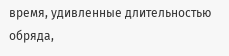время, удивленные длительностью обряда,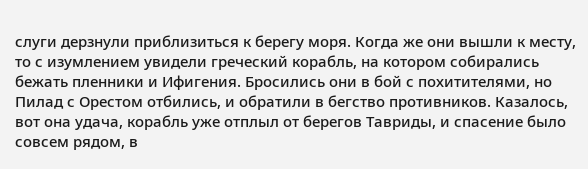слуги дерзнули приблизиться к берегу моря. Когда же они вышли к месту, то с изумлением увидели греческий корабль, на котором собирались бежать пленники и Ифигения. Бросились они в бой с похитителями, но Пилад с Орестом отбились, и обратили в бегство противников. Казалось, вот она удача, корабль уже отплыл от берегов Тавриды, и спасение было совсем рядом, в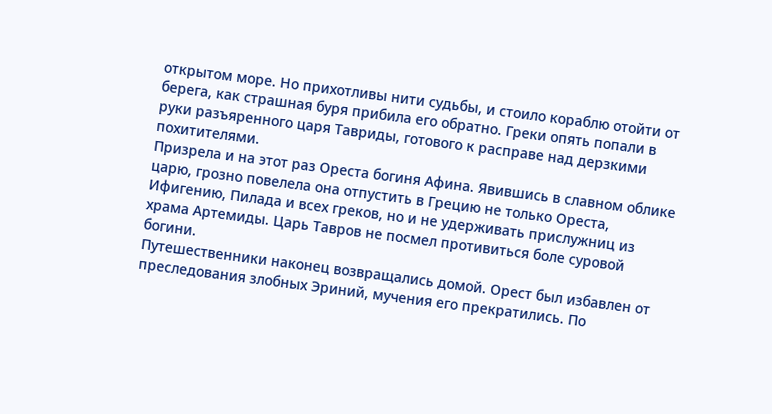открытом море. Но прихотливы нити судьбы, и стоило кораблю отойти от берега, как страшная буря прибила его обратно. Греки опять попали в руки разъяренного царя Тавриды, готового к расправе над дерзкими похитителями.
Призрела и на этот раз Ореста богиня Афина. Явившись в славном облике царю, грозно повелела она отпустить в Грецию не только Ореста, Ифигению, Пилада и всех греков, но и не удерживать прислужниц из храма Артемиды. Царь Тавров не посмел противиться боле суровой богини.
Путешественники наконец возвращались домой. Орест был избавлен от преследования злобных Эриний, мучения его прекратились. По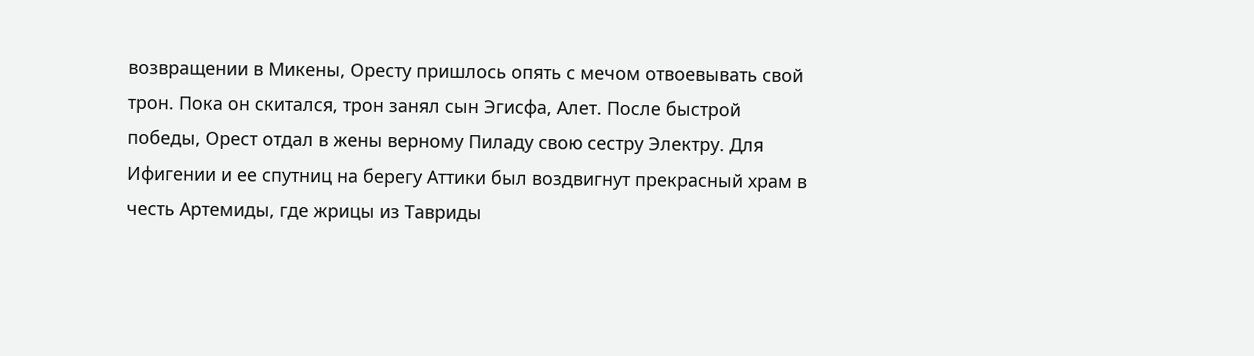возвращении в Микены, Оресту пришлось опять с мечом отвоевывать свой трон. Пока он скитался, трон занял сын Эгисфа, Алет. После быстрой победы, Орест отдал в жены верному Пиладу свою сестру Электру. Для Ифигении и ее спутниц на берегу Аттики был воздвигнут прекрасный храм в честь Артемиды, где жрицы из Тавриды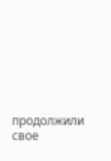продолжили свое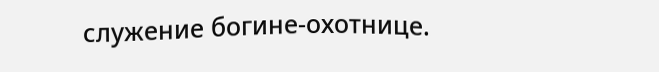служение богине-охотнице.